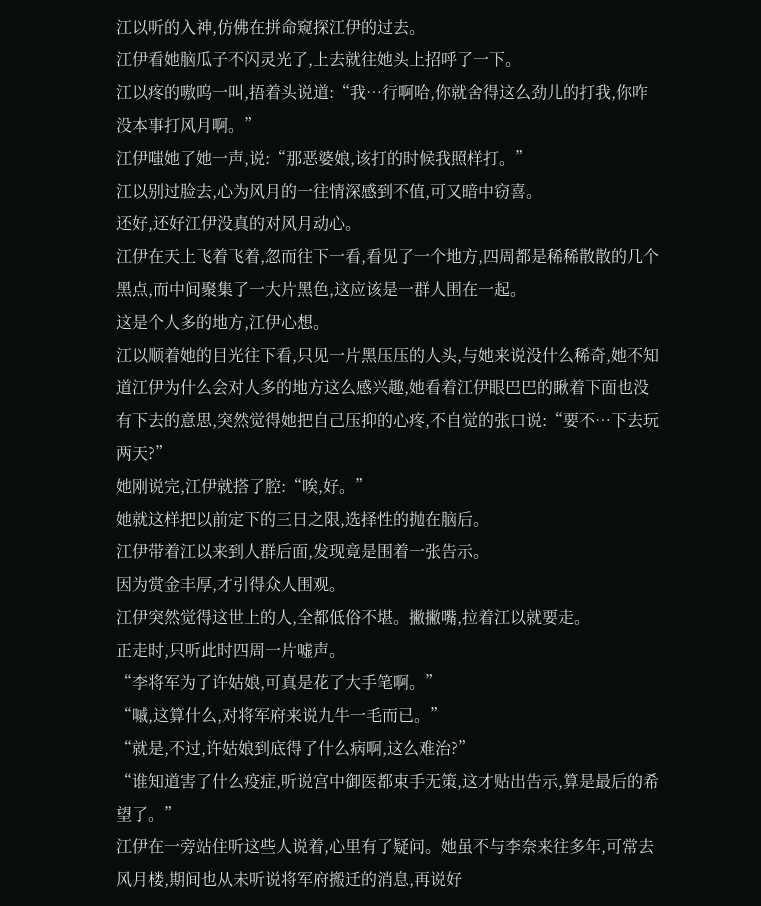江以听的入神,仿佛在拼命窥探江伊的过去。
江伊看她脑瓜子不闪灵光了,上去就往她头上招呼了一下。
江以疼的嗷呜一叫,捂着头说道:“我…行啊哈,你就舍得这么劲儿的打我,你咋没本事打风月啊。”
江伊嗤她了她一声,说:“那恶婆娘,该打的时候我照样打。”
江以别过脸去,心为风月的一往情深感到不值,可又暗中窃喜。
还好,还好江伊没真的对风月动心。
江伊在天上飞着飞着,忽而往下一看,看见了一个地方,四周都是稀稀散散的几个黑点,而中间聚集了一大片黑色,这应该是一群人围在一起。
这是个人多的地方,江伊心想。
江以顺着她的目光往下看,只见一片黑压压的人头,与她来说没什么稀奇,她不知道江伊为什么会对人多的地方这么感兴趣,她看着江伊眼巴巴的瞅着下面也没有下去的意思,突然觉得她把自己压抑的心疼,不自觉的张口说:“要不…下去玩两天?”
她刚说完,江伊就搭了腔:“唉,好。”
她就这样把以前定下的三日之限,选择性的抛在脑后。
江伊带着江以来到人群后面,发现竟是围着一张告示。
因为赏金丰厚,才引得众人围观。
江伊突然觉得这世上的人,全都低俗不堪。撇撇嘴,拉着江以就要走。
正走时,只听此时四周一片嘘声。
“李将军为了许姑娘,可真是花了大手笔啊。”
“嘁,这算什么,对将军府来说九牛一毛而已。”
“就是,不过,许姑娘到底得了什么病啊,这么难治?”
“谁知道害了什么疫症,听说宫中御医都束手无策,这才贴出告示,算是最后的希望了。”
江伊在一旁站住听这些人说着,心里有了疑问。她虽不与李奈来往多年,可常去风月楼,期间也从未听说将军府搬迁的消息,再说好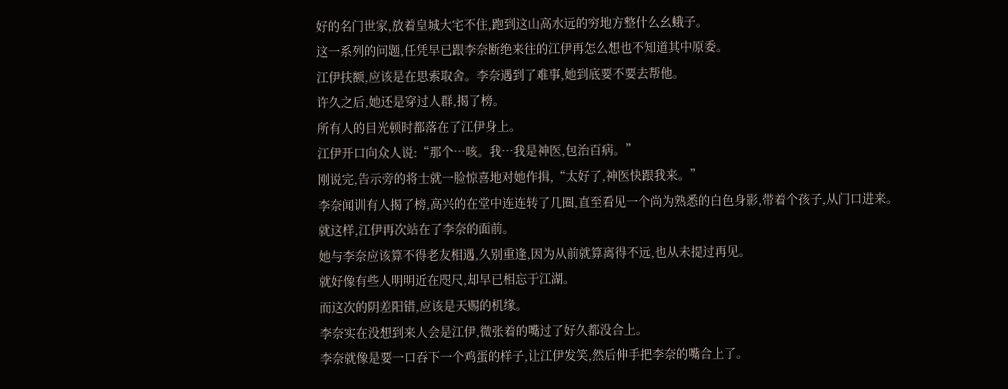好的名门世家,放着皇城大宅不住,跑到这山高水远的穷地方整什么幺蛾子。
这一系列的问题,任凭早已跟李奈断绝来往的江伊再怎么想也不知道其中原委。
江伊扶额,应该是在思索取舍。李奈遇到了难事,她到底要不要去帮他。
许久之后,她还是穿过人群,揭了榜。
所有人的目光顿时都落在了江伊身上。
江伊开口向众人说:“那个…咳。我…我是神医,包治百病。”
刚说完,告示旁的将士就一脸惊喜地对她作揖,“太好了,神医快跟我来。”
李奈闻训有人揭了榜,高兴的在堂中连连转了几圈,直至看见一个尚为熟悉的白色身影,带着个孩子,从门口进来。
就这样,江伊再次站在了李奈的面前。
她与李奈应该算不得老友相遇,久别重逢,因为从前就算离得不远,也从未提过再见。
就好像有些人明明近在咫尺,却早已相忘于江湖。
而这次的阴差阳错,应该是天赐的机缘。
李奈实在没想到来人会是江伊,微张着的嘴过了好久都没合上。
李奈就像是要一口吞下一个鸡蛋的样子,让江伊发笑,然后伸手把李奈的嘴合上了。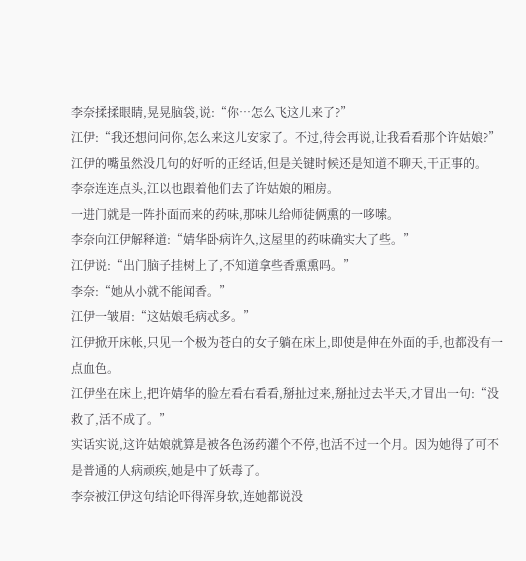李奈揉揉眼睛,晃晃脑袋,说:“你…怎么飞这儿来了?”
江伊:“我还想问问你,怎么来这儿安家了。不过,待会再说,让我看看那个许姑娘?”
江伊的嘴虽然没几句的好听的正经话,但是关键时候还是知道不聊天,干正事的。
李奈连连点头,江以也跟着他们去了许姑娘的厢房。
一进门就是一阵扑面而来的药味,那味儿给师徒俩熏的一哆嗦。
李奈向江伊解释道:“婧华卧病许久,这屋里的药味确实大了些。”
江伊说:“出门脑子挂树上了,不知道拿些香熏熏吗。”
李奈:“她从小就不能闻香。”
江伊一皱眉:“这姑娘毛病忒多。”
江伊掀开床帐,只见一个极为苍白的女子躺在床上,即使是伸在外面的手,也都没有一点血色。
江伊坐在床上,把许婧华的脸左看右看看,掰扯过来,掰扯过去半天,才冒出一句:“没救了,活不成了。”
实话实说,这许姑娘就算是被各色汤药灌个不停,也活不过一个月。因为她得了可不是普通的人病顽疾,她是中了妖毒了。
李奈被江伊这句结论吓得浑身软,连她都说没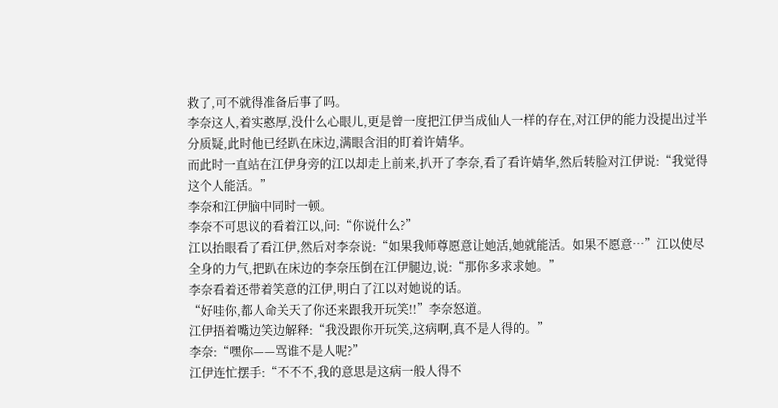救了,可不就得准备后事了吗。
李奈这人,着实憨厚,没什么心眼儿,更是曾一度把江伊当成仙人一样的存在,对江伊的能力没提出过半分质疑,此时他已经趴在床边,满眼含泪的盯着许婧华。
而此时一直站在江伊身旁的江以却走上前来,扒开了李奈,看了看许婧华,然后转脸对江伊说:“我觉得这个人能活。”
李奈和江伊脑中同时一顿。
李奈不可思议的看着江以,问:“你说什么?”
江以抬眼看了看江伊,然后对李奈说:“如果我师尊愿意让她活,她就能活。如果不愿意…”江以使尽全身的力气,把趴在床边的李奈压倒在江伊腿边,说:“那你多求求她。”
李奈看着还带着笑意的江伊,明白了江以对她说的话。
“好哇你,都人命关天了你还来跟我开玩笑!!”李奈怒道。
江伊捂着嘴边笑边解释:“我没跟你开玩笑,这病啊,真不是人得的。”
李奈:“嘿你——骂谁不是人呢?”
江伊连忙摆手:“不不不,我的意思是这病一般人得不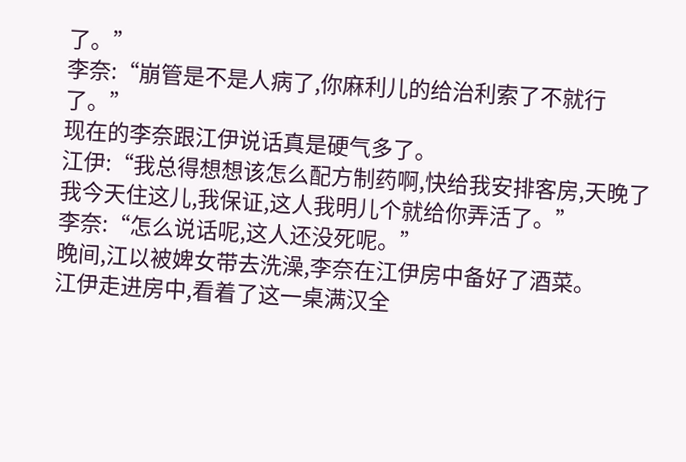了。”
李奈:“崩管是不是人病了,你麻利儿的给治利索了不就行了。”
现在的李奈跟江伊说话真是硬气多了。
江伊:“我总得想想该怎么配方制药啊,快给我安排客房,天晚了我今天住这儿,我保证,这人我明儿个就给你弄活了。”
李奈:“怎么说话呢,这人还没死呢。”
晚间,江以被婢女带去洗澡,李奈在江伊房中备好了酒菜。
江伊走进房中,看着了这一桌满汉全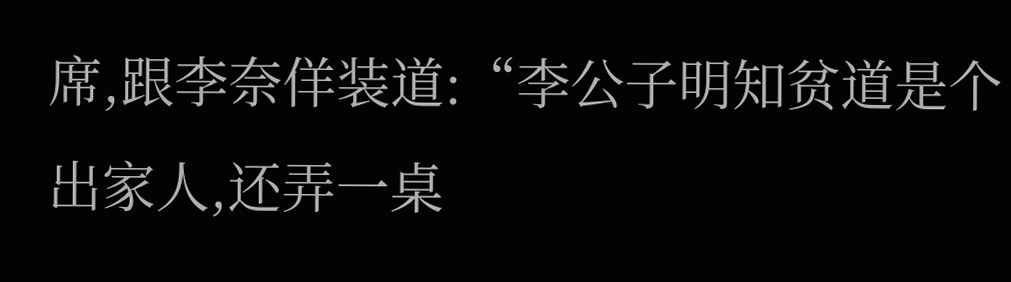席,跟李奈佯装道:“李公子明知贫道是个出家人,还弄一桌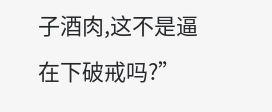子酒肉,这不是逼在下破戒吗?”